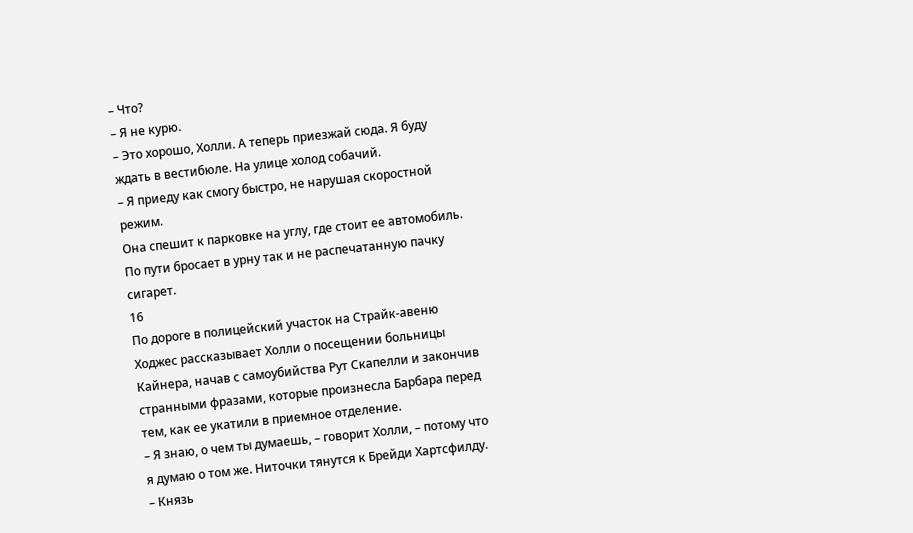– Что?
– Я не курю.
– Это хорошо, Холли. А теперь приезжай сюда. Я буду ждать в вестибюле. На улице холод собачий.
– Я приеду как смогу быстро, не нарушая скоростной режим.
Она спешит к парковке на углу, где стоит ее автомобиль. По пути бросает в урну так и не распечатанную пачку сигарет.
16
По дороге в полицейский участок на Страйк-авеню Ходжес рассказывает Холли о посещении больницы Кайнера, начав с самоубийства Рут Скапелли и закончив странными фразами, которые произнесла Барбара перед тем, как ее укатили в приемное отделение.
– Я знаю, о чем ты думаешь, – говорит Холли, – потому что я думаю о том же. Ниточки тянутся к Брейди Хартсфилду.
– Князь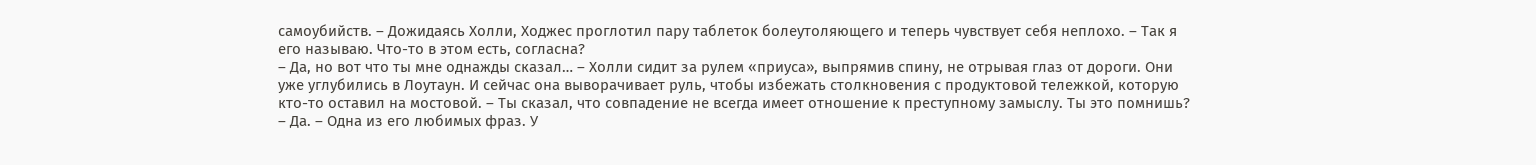самоубийств. – Дожидаясь Холли, Ходжес проглотил пару таблеток болеутоляющего и теперь чувствует себя неплохо. – Так я его называю. Что-то в этом есть, согласна?
– Да, но вот что ты мне однажды сказал… – Холли сидит за рулем «приуса», выпрямив спину, не отрывая глаз от дороги. Они уже углубились в Лоутаун. И сейчас она выворачивает руль, чтобы избежать столкновения с продуктовой тележкой, которую кто-то оставил на мостовой. – Ты сказал, что совпадение не всегда имеет отношение к преступному замыслу. Ты это помнишь?
– Да. – Одна из его любимых фраз. У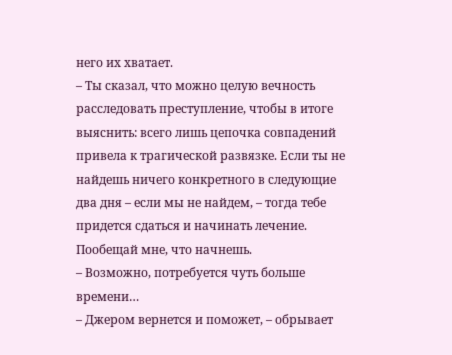него их хватает.
– Ты сказал, что можно целую вечность расследовать преступление, чтобы в итоге выяснить: всего лишь цепочка совпадений привела к трагической развязке. Если ты не найдешь ничего конкретного в следующие два дня – если мы не найдем, – тогда тебе придется сдаться и начинать лечение. Пообещай мне, что начнешь.
– Возможно, потребуется чуть больше времени…
– Джером вернется и поможет, – обрывает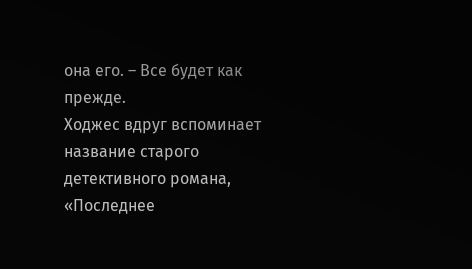она его. – Все будет как прежде.
Ходжес вдруг вспоминает название старого детективного романа, «Последнее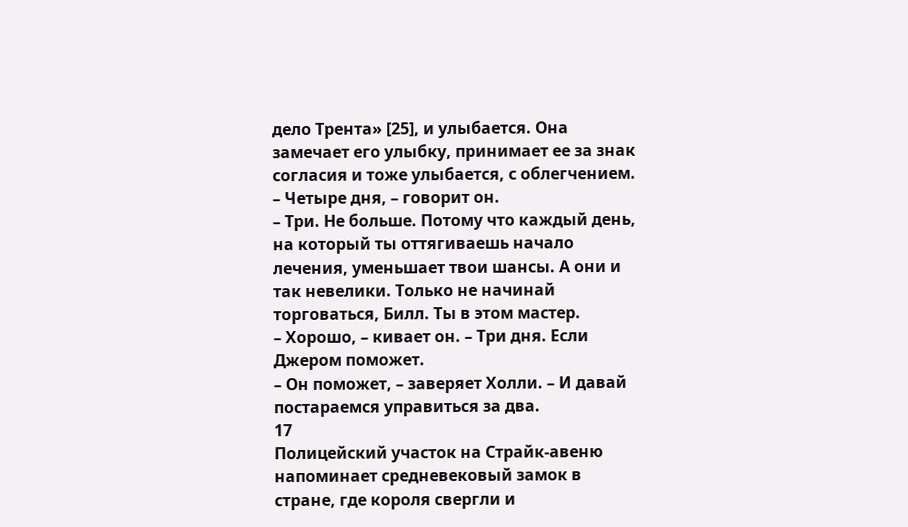дело Трента» [25], и улыбается. Она замечает его улыбку, принимает ее за знак согласия и тоже улыбается, с облегчением.
– Четыре дня, – говорит он.
– Три. Не больше. Потому что каждый день, на который ты оттягиваешь начало лечения, уменьшает твои шансы. А они и так невелики. Только не начинай торговаться, Билл. Ты в этом мастер.
– Хорошо, – кивает он. – Три дня. Если Джером поможет.
– Он поможет, – заверяет Холли. – И давай постараемся управиться за два.
17
Полицейский участок на Страйк-авеню напоминает средневековый замок в стране, где короля свергли и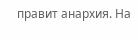правит анархия. На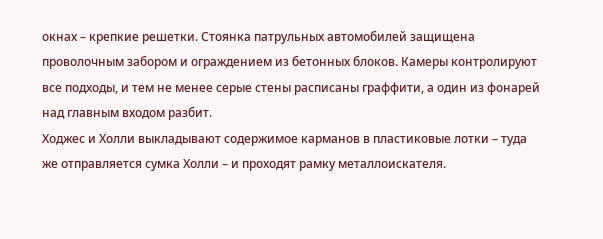окнах – крепкие решетки. Стоянка патрульных автомобилей защищена проволочным забором и ограждением из бетонных блоков. Камеры контролируют все подходы, и тем не менее серые стены расписаны граффити, а один из фонарей над главным входом разбит.
Ходжес и Холли выкладывают содержимое карманов в пластиковые лотки – туда же отправляется сумка Холли – и проходят рамку металлоискателя.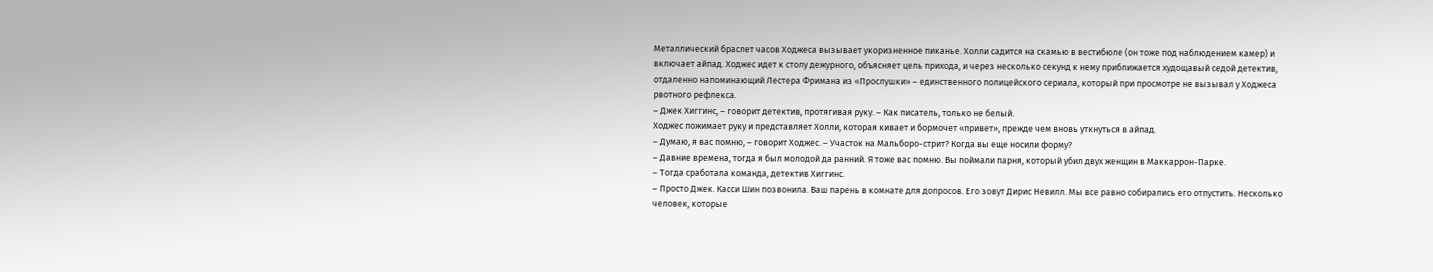Металлический браслет часов Ходжеса вызывает укоризненное пиканье. Холли садится на скамью в вестибюле (он тоже под наблюдением камер) и включает айпад. Ходжес идет к столу дежурного, объясняет цель прихода, и через несколько секунд к нему приближается худощавый седой детектив, отдаленно напоминающий Лестера Фримана из «Прослушки» – единственного полицейского сериала, который при просмотре не вызывал у Ходжеса рвотного рефлекса.
– Джек Хиггинс, – говорит детектив, протягивая руку. – Как писатель, только не белый.
Ходжес пожимает руку и представляет Холли, которая кивает и бормочет «привет», прежде чем вновь уткнуться в айпад.
– Думаю, я вас помню, – говорит Ходжес. – Участок на Мальборо-стрит? Когда вы еще носили форму?
– Давние времена, тогда я был молодой да ранний. Я тоже вас помню. Вы поймали парня, который убил двух женщин в Маккаррон-Парке.
– Тогда сработала команда, детектив Хиггинс.
– Просто Джек. Касси Шин позвонила. Ваш парень в комнате для допросов. Его зовут Дирис Невилл. Мы все равно собирались его отпустить. Несколько человек, которые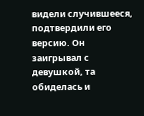видели случившееся, подтвердили его версию. Он заигрывал с девушкой, та обиделась и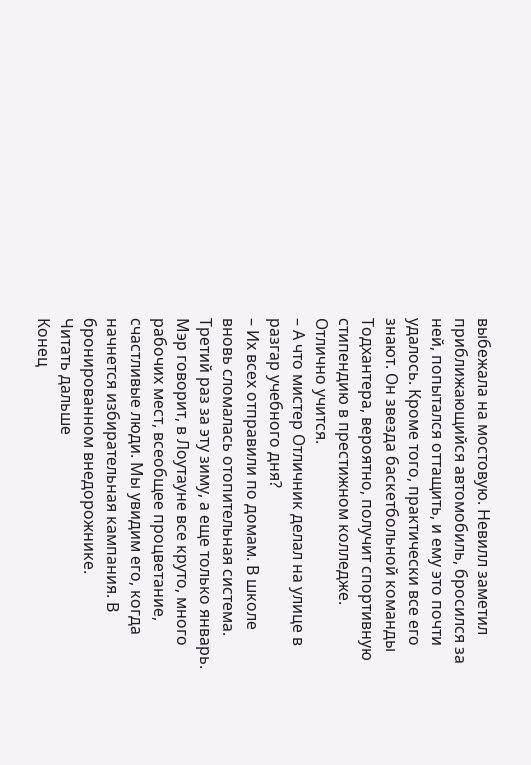выбежала на мостовую. Невилл заметил приближающийся автомобиль, бросился за ней, попытался оттащить, и ему это почти удалось. Кроме того, практически все его знают. Он звезда баскетбольной команды Тодхантера, вероятно, получит спортивную стипендию в престижном колледже. Отлично учится.
– А что мистер Отличник делал на улице в разгар учебного дня?
– Их всех отправили по домам. В школе вновь сломалась отопительная система. Третий раз за эту зиму, а еще только январь. Мэр говорит, в Лоутауне все круто, много рабочих мест, всеобщее процветание, счастливые люди. Мы увидим его, когда начнется избирательная кампания. В бронированном внедорожнике.
Читать дальше
Конец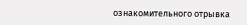ознакомительного отрывка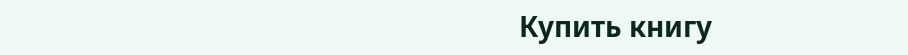Купить книгу